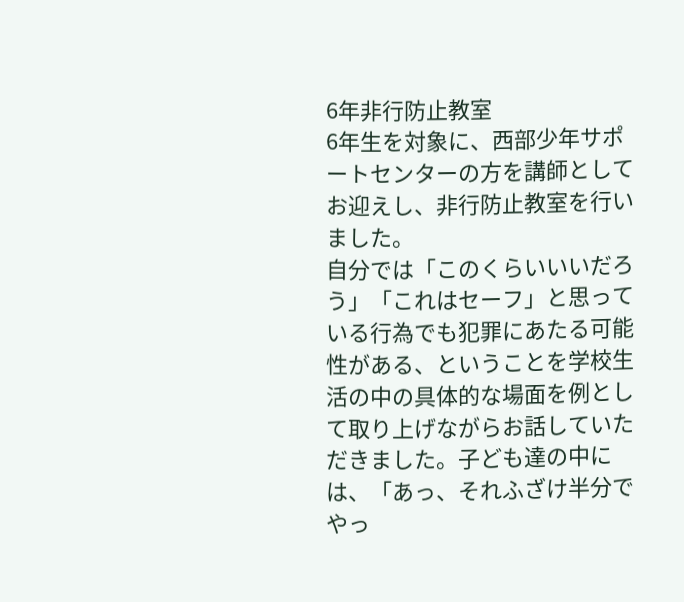6年非行防止教室
6年生を対象に、西部少年サポートセンターの方を講師としてお迎えし、非行防止教室を行いました。
自分では「このくらいいいだろう」「これはセーフ」と思っている行為でも犯罪にあたる可能性がある、ということを学校生活の中の具体的な場面を例として取り上げながらお話していただきました。子ども達の中には、「あっ、それふざけ半分でやっ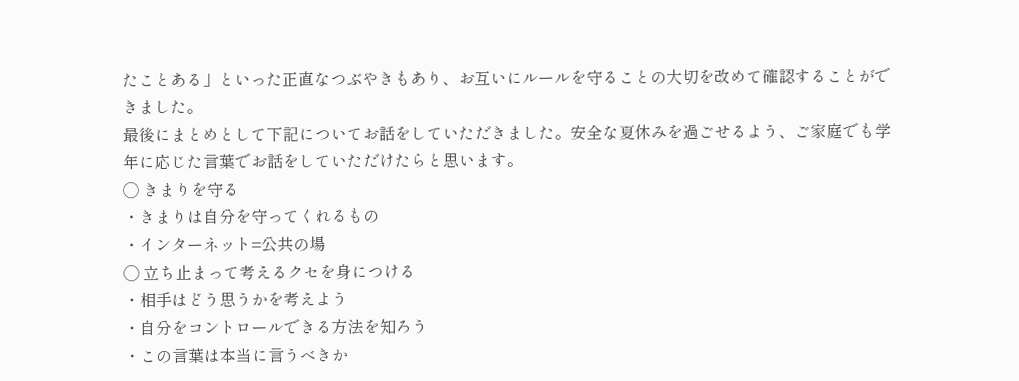たことある」といった正直なつぶやきもあり、お互いにルールを守ることの大切を改めて確認することができました。
最後にまとめとして下記についてお話をしていただきました。安全な夏休みを過ごせるよう、ご家庭でも学年に応じた言葉でお話をしていただけたらと思います。
◯ きまりを守る
・きまりは自分を守ってくれるもの
・インターネット=公共の場
◯ 立ち止まって考えるクセを身につける
・相手はどう思うかを考えよう
・自分をコントロールできる方法を知ろう
・この言葉は本当に言うべきか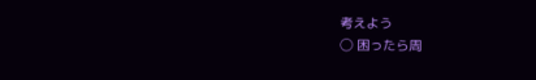考えよう
◯ 困ったら周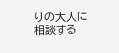りの大人に相談する